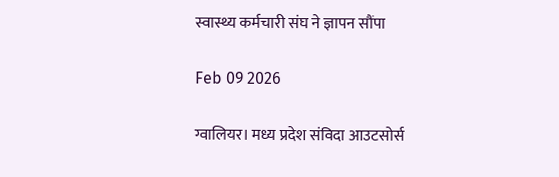स्वास्थ्य कर्मचारी संघ ने ज्ञापन सौंपा

Feb 09 2026

ग्वालियर। मध्य प्रदेश संविदा आउटसोर्स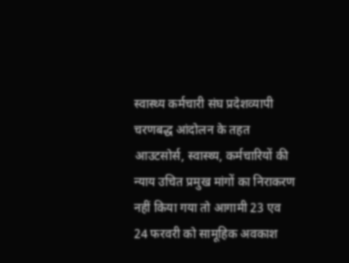स्वास्थ्य कर्मचारी संघ प्रदेशव्यापी चरणबद्ध आंदोलन के तहत आउटसोर्स, स्वास्थ्य, कर्मचारियों की न्याय उचित प्रमुख मांगों का निराकरण नहीं किया गया तो आगामी 23 एव 24 फरवरी को सामूहिक अवकाश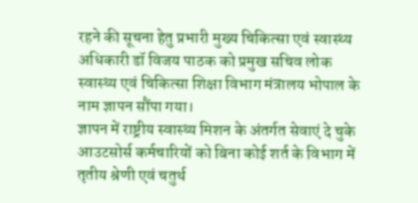रहने की सूचना हेतु प्रभारी मुख्य चिकित्सा एवं स्वास्थ्य अधिकारी डॉ विजय पाठक को प्रमुख सचिव लोक स्वास्थ्य एवं चिकित्सा शिक्षा विभाग मंत्रालय भोपाल के नाम ज्ञापन सौंपा गया।
ज्ञापन में राष्ट्रीय स्वास्थ्य मिशन के अंतर्गत सेवाएं दे चुके आउटसोर्स कर्मचारियों को बिना कोई शर्त के विभाग में तृतीय श्रेणी एवं चतुर्थ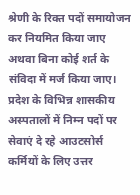श्रेणी के रिक्त पदों समायोजन कर नियमित किया जाए अथवा बिना कोई शर्त के संविदा में मर्ज किया जाए। प्रदेश के विभिन्न शासकीय अस्पतालों में निम्न पदों पर सेवाएं दे रहे आउटसोर्स कर्मियों के लिए उत्तर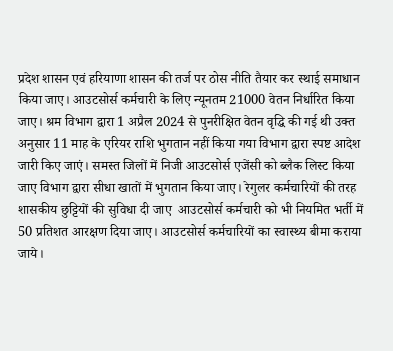प्रदेश शासन एवं हरियाणा शासन की तर्ज पर ठोस नीति तैयार कर स्थाई समाधान किया जाए। आउटसोर्स कर्मचारी के लिए न्यूनतम 21000 वेतन निर्धारित किया जाए। श्रम विभाग द्वारा 1 अप्रैल 2024 से पुनरीक्षित वेतन वृद्धि की गई थी उक्त अनुसार 11 माह के एरियर राशि भुगतान नहीं किया गया विभाग द्वारा स्पष्ट आदेश जारी किए जाएं। समस्त जिलों में निजी आउटसोर्स एजेंसी को ब्लैक लिस्ट किया जाए विभाग द्वारा सीधा खातों में भुगतान किया जाए। रेगुलर कर्मचारियों की तरह शासकीय छुट्टियों की सुविधा दी जाए  आउटसोर्स कर्मचारी को भी नियमित भर्ती में 50 प्रतिशत आरक्षण दिया जाए। आउटसोर्स कर्मचारियों का स्वास्थ्य बीमा कराया जाये।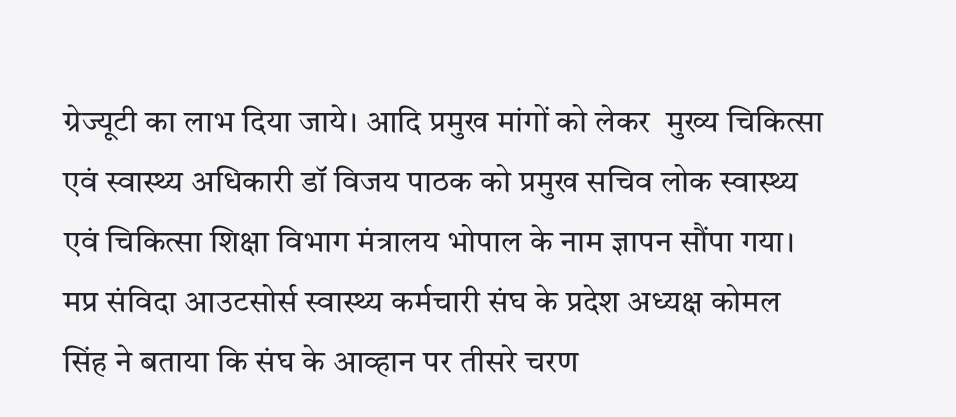ग्रेज्यूटी का लाभ दिया जाये। आदि प्रमुख मांगों को लेकर  मुख्य चिकित्सा एवं स्वास्थ्य अधिकारी डॉ विजय पाठक को प्रमुख सचिव लोक स्वास्थ्य एवं चिकित्सा शिक्षा विभाग मंत्रालय भोपाल के नाम ज्ञापन सौंपा गया।
मप्र संविदा आउटसोर्स स्वास्थ्य कर्मचारी संघ के प्रदेश अध्यक्ष कोमल सिंह ने बताया कि संघ के आव्हान पर तीसरे चरण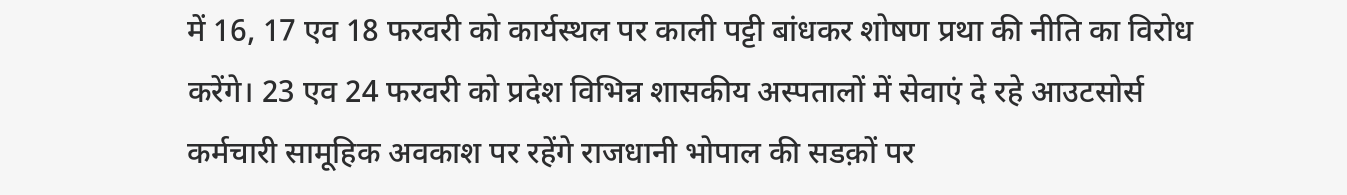में 16, 17 एव 18 फरवरी को कार्यस्थल पर काली पट्टी बांधकर शोषण प्रथा की नीति का विरोध करेंगे। 23 एव 24 फरवरी को प्रदेश विभिन्न शासकीय अस्पतालों में सेवाएं दे रहे आउटसोर्स कर्मचारी सामूहिक अवकाश पर रहेंगे राजधानी भोपाल की सडक़ों पर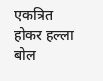एकत्रित होकर हल्ला बोल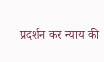प्रदर्शन कर न्याय की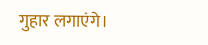गुहार लगाएंगे।